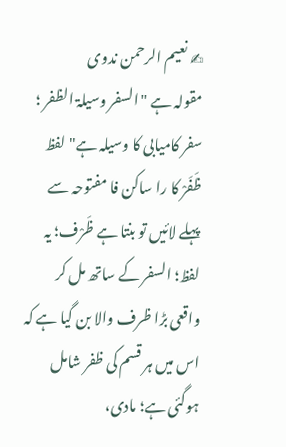✍ نعیم الرحمن ندوی
مقولہ ہے "السفر وسیلۃ الظفر ؛ سفر کامیابی کا وسیلہ ہے" لفظ ظَفَرْ کا را ساکن فا مفتوحہ سے پہلے لائیں تو بنتا ہے ظَرْف؛ یہ لفظ؛ السفر کے ساتھ مل کر واقعی بڑا ظرف والا بن گیا ہے کہ اس میں ہر قسم کی ظفر شامل ہوگئی ہے؛ مادی،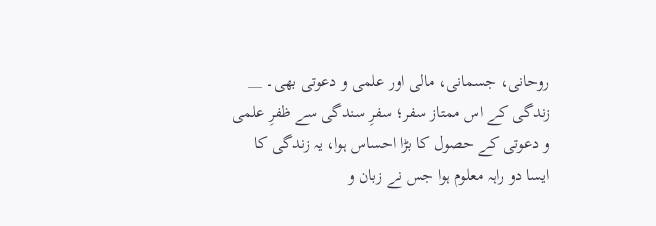روحانی، جسمانی، مالی اور علمی و دعوتی بھی۔ __ زندگی کے اس ممتاز سفر؛ سفرِ سندگی سے ظفرِ علمی و دعوتی کے حصول کا بڑا احساس ہوا، یہ زندگی کا ایسا دو راہہ معلوم ہوا جس نے زبان و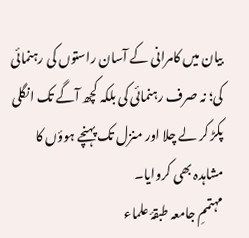بیان میں کامرانی کے آسان راستوں کی رہنمائی کی؛ نہ صرف رہنمائی کی بلکہ کچھ آگے تک انگلی پکڑ کر لے چلا اور منزل تک پہنچے ہوؤں کا مشاہدہ بھی کروایا۔
مہتممِ جامعہ طبقۂ علماء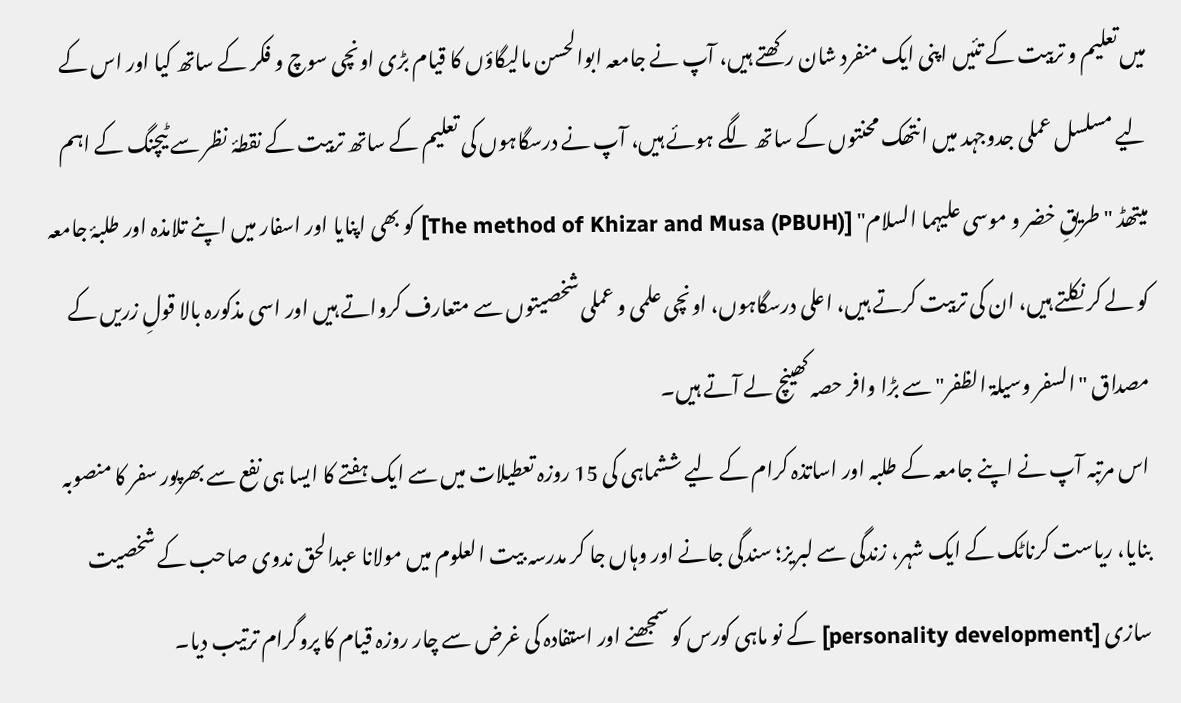میں تعلیم و تربیت کے تئیں اپنی ایک منفرد شان رکھتے ہیں، آپ نے جامعہ ابوالحسن مالیگاؤں کا قیام بڑی اونچی سوچ و فکر کے ساتھ کیا اور اس کے لیے مسلسل عملی جدوجہد میں انتھک محنتوں کے ساتھ لگے ہوئے ہیں، آپ نے درسگاہوں کی تعلیم کے ساتھ تربیت کے نقطۂ نظر سے ٹیچنگ کے اہم میتھڈ "طریقِ خضر و موسی علیہما السلام" [The method of Khizar and Musa (PBUH)] کو بھی اپنایا اور اسفار میں اپنے تلامذہ اور طلبۂ جامعہ کو لے کر نکلتے ہیں، ان کی تربیت کرتے ہیں، اعلی درسگاہوں، اونچی علمی و عملی شخصیتوں سے متعارف کرواتے ہیں اور اسی مذکورہ بالا قولِ زریں کے مصداق "السفر وسیلۃ الظفر" سے بڑا وافر حصہ کھینچ لے آتے ہیں۔
اس مرتبہ آپ نے اپنے جامعہ کے طلبہ اور اساتذہ کرام کے لیے ششماہی کی 15 روزہ تعطیلات میں سے ایک ہفتے کا ایسا ہی نفع سے بھرپور سفر کا منصوبہ بنایا، ریاست کرناٹک کے ایک شہر، زندگی سے لبریز؛ سندگی جانے اور وہاں جا کر مدرسہ بیت العلوم میں مولانا عبدالحق ندوی صاحب کے شخصیت سازی [personality development] کے نو ماہی کورس کو سمجھنے اور استفادہ کی غرض سے چار روزہ قیام کا پروگرام ترتیب دیا۔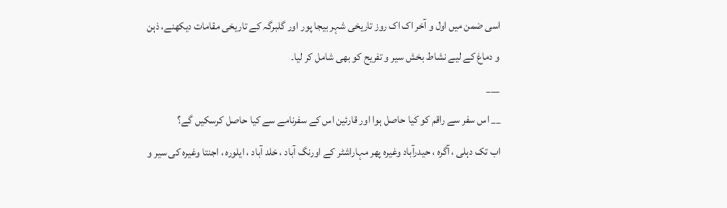اسی ضمن میں اول و آخر اک اک روز تاریخی شہر بیجا پور اور گلبرگہ کے تاریخی مقامات دیکھنے، ذہن و دماغ کے لیے نشاط بخش سیر و تفریح کو بھی شامل کر لیا۔
___
__ اس سفر سے راقم کو کیا حاصل ہوا اور قارئین اس کے سفرنامے سے کیا حاصل کرسکیں گے؟
اب تک دہلی ، آگرہ ، حیدرآباد وغیرہ پھر مہاراشٹر کے اورنگ آباد ، خلد آباد ، ایلورہ ، اجنتا وغیرہ کی سیر و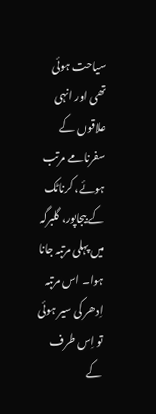سیاحت ہوئی تھی اور انہی علاقوں کے سفرنامے مرتب ہوئے، کرناٹک کے بیجاپور، گلبرگہ میں پہلی مرتبہ جانا ہوا۔ اس مرتبہ اِدھر کی سیر ہوئی تو اِس طرف کے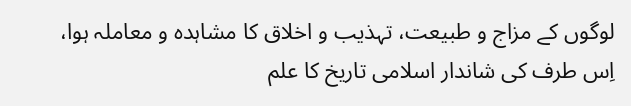لوگوں کے مزاج و طبیعت، تہذیب و اخلاق کا مشاہدہ و معاملہ ہوا، اِس طرف کی شاندار اسلامی تاریخ کا علم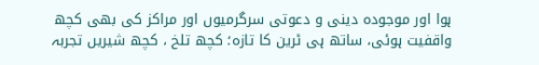ہوا اور موجودہ دینی و دعوتی سرگرمیوں اور مراکز کی بھی کچھ واقفیت ہوئی، ساتھ ہی ٹرین کا تازہ؛ کچھ تلخ ، کچھ شیریں تجربہ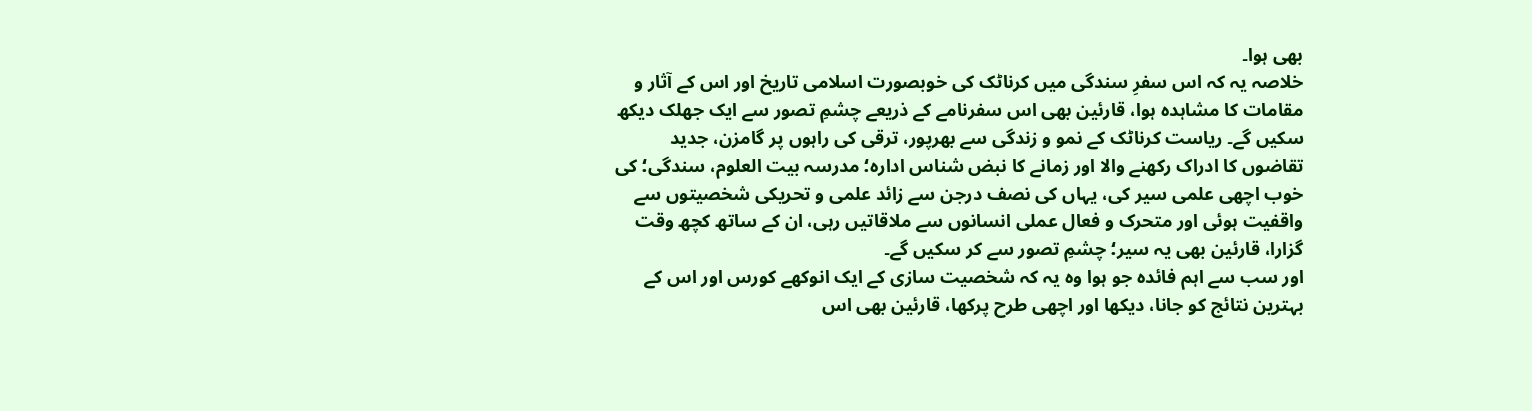بھی ہوا۔
خلاصہ یہ کہ اس سفرِ سندگی میں کرناٹک کی خوبصورت اسلامی تاریخ اور اس کے آثار و مقامات کا مشاہدہ ہوا، قارئین بھی اس سفرنامے کے ذریعے چشمِ تصور سے ایک جھلک دیکھ سکیں گے۔ ریاست کرناٹک کے نمو و زندگی سے بھرپور، ترقی کی راہوں پر گامزن، جدید تقاضوں کا ادراک رکھنے والا اور زمانے کا نبض شناس ادارہ؛ مدرسہ بیت العلوم، سندگی؛ کی خوب اچھی علمی سیر کی، یہاں کی نصف درجن سے زائد علمی و تحریکی شخصیتوں سے واقفیت ہوئی اور متحرک و فعال عملی انسانوں سے ملاقاتیں رہی، ان کے ساتھ کچھ وقت گزارا، قارئین بھی یہ سیر؛ چشمِ تصور سے کر سکیں گے۔
اور سب سے اہم فائدہ جو ہوا وہ یہ کہ شخصیت سازی کے ایک انوکھے کورس اور اس کے بہترین نتائج کو جانا، دیکھا اور اچھی طرح پرکھا، قارئین بھی اس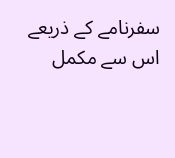سفرنامے کے ذریعے اس سے مکمل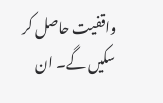واقفیت حاصل کر سکیں گے۔ ان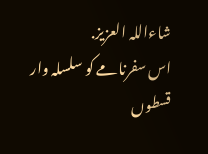شاءاللہ العزیز.
اس سفرنامے کو سلسلہ وار قسطوں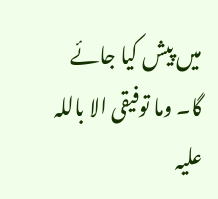میں پیش کیا جائے گا۔ وما توفیقی الا باللہ علیہ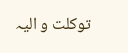توکلت و الیہ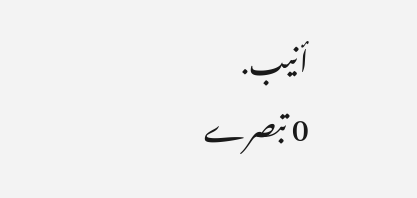أنیب.
0 تبصرے